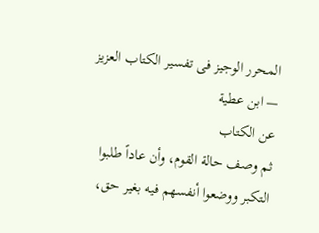المحرر الوجيز فى تفسير الكتاب العزيز — ابن عطية
عن الكتاب
ثم وصف حالة القوم، وأن عاداً طلبوا التكبر ووضعوا أنفسهم فيه بغير حق،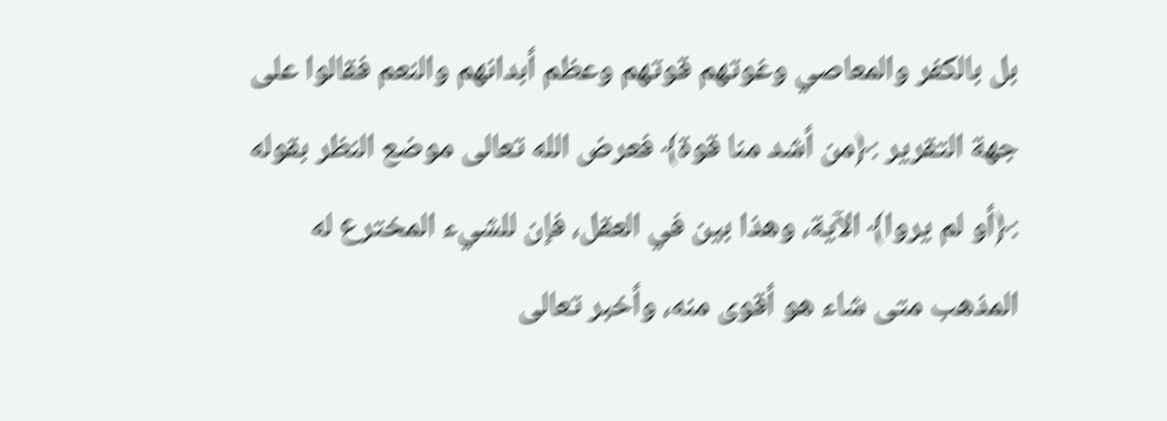بل بالكفر والمعاصي وغوتهم قوتهم وعظم أبدانهم والنعم فقالوا على جهة التقرير :﴿من أشد منا قوة﴾ فعرض الله تعالى موضع النظر بقوله :﴿أو لم يروا﴾ الآية، وهذا بين في العقل، فإن للشيء المخترع له المذهب متى شاء هو أقوى منه، وأخبر تعالى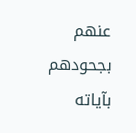عنهم بجحودهم بآياته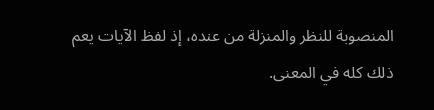المنصوبة للنظر والمنزلة من عنده، إذ لفظ الآيات يعم ذلك كله في المعنى.